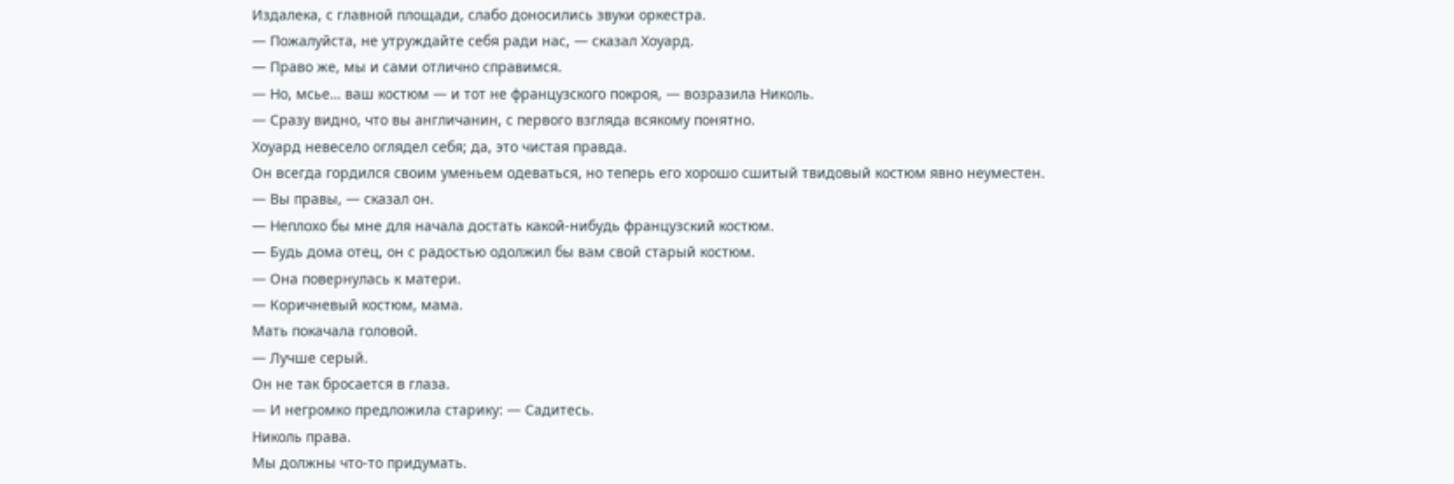Издалека, с главной площади, слабо доносились звуки оркестра.
— Пожалуйста, не утруждайте себя ради нас, — сказал Хоуард.
— Право же, мы и сами отлично справимся.
— Но, мсье… ваш костюм — и тот не французского покроя, — возразила Николь.
— Сразу видно, что вы англичанин, с первого взгляда всякому понятно.
Хоуард невесело оглядел себя; да, это чистая правда.
Он всегда гордился своим уменьем одеваться, но теперь его хорошо сшитый твидовый костюм явно неуместен.
— Вы правы, — сказал он.
— Неплохо бы мне для начала достать какой-нибудь французский костюм.
— Будь дома отец, он с радостью одолжил бы вам свой старый костюм.
— Она повернулась к матери.
— Коричневый костюм, мама.
Мать покачала головой.
— Лучше серый.
Он не так бросается в глаза.
— И негромко предложила старику: — Садитесь.
Николь права.
Мы должны что-то придумать.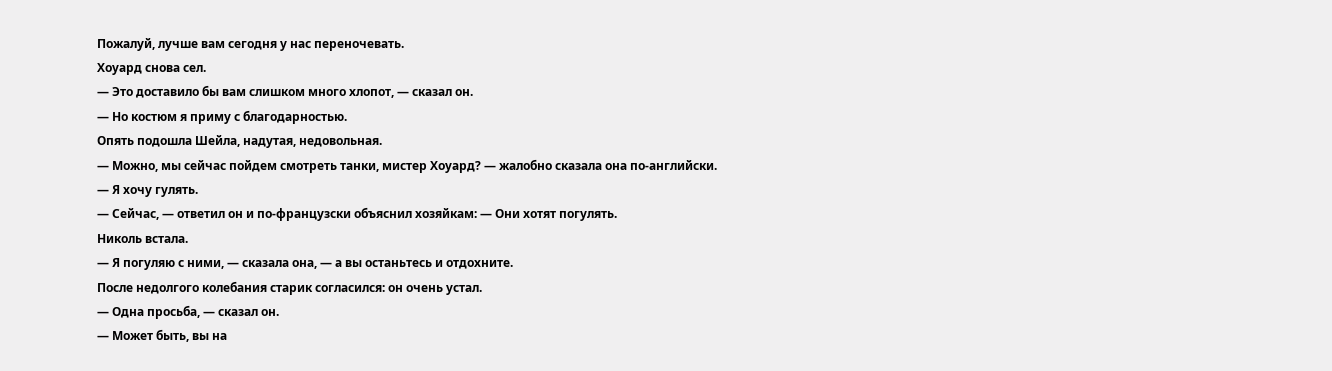Пожалуй, лучше вам сегодня у нас переночевать.
Хоуард снова сел.
— Это доставило бы вам слишком много хлопот, — сказал он.
— Но костюм я приму с благодарностью.
Опять подошла Шейла, надутая, недовольная.
— Можно, мы сейчас пойдем смотреть танки, мистер Хоуард? — жалобно сказала она по-английски.
— Я хочу гулять.
— Сейчас, — ответил он и по-французски объяснил хозяйкам: — Они хотят погулять.
Николь встала.
— Я погуляю с ними, — сказала она, — а вы останьтесь и отдохните.
После недолгого колебания старик согласился: он очень устал.
— Одна просьба, — сказал он.
— Может быть, вы на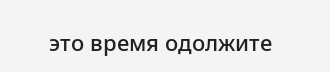это время одолжите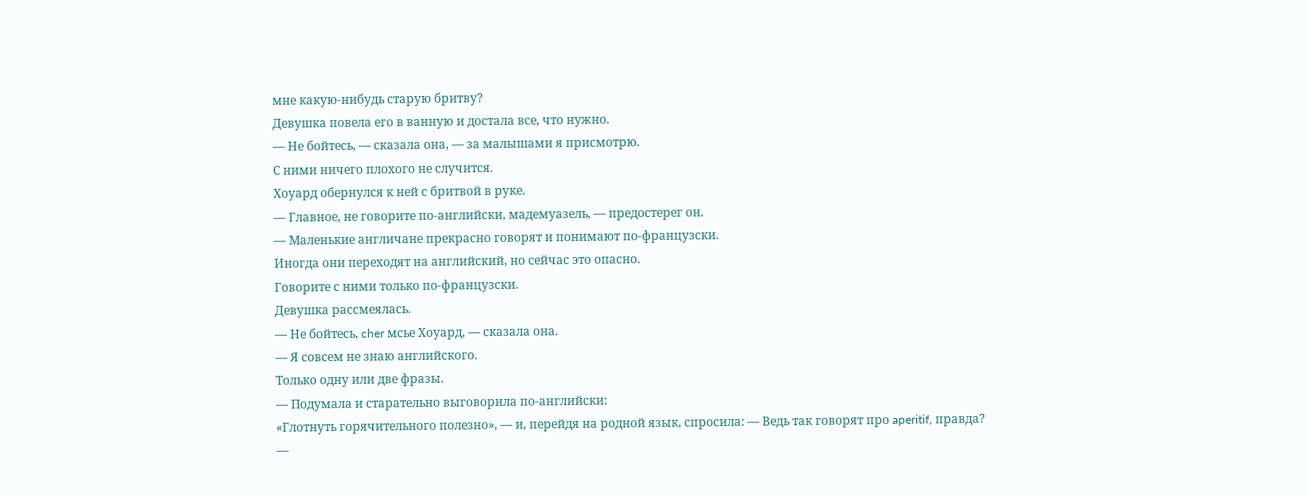мне какую-нибудь старую бритву?
Девушка повела его в ванную и достала все, что нужно.
— Не бойтесь, — сказала она, — за малышами я присмотрю.
С ними ничего плохого не случится.
Хоуард обернулся к ней с бритвой в руке.
— Главное, не говорите по-английски, мадемуазель, — предостерег он.
— Маленькие англичане прекрасно говорят и понимают по-французски.
Иногда они переходят на английский, но сейчас это опасно.
Говорите с ними только по-французски.
Девушка рассмеялась.
— Не бойтесь, cher мсье Хоуард, — сказала она.
— Я совсем не знаю английского.
Только одну или две фразы.
— Подумала и старательно выговорила по-английски:
«Глотнуть горячительного полезно», — и, перейдя на родной язык, спросила: — Ведь так говорят про aperitif, правда?
—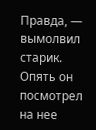Правда, — вымолвил старик.
Опять он посмотрел на нее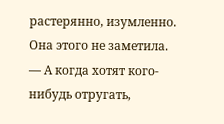растерянно, изумленно.
Она этого не заметила.
— А когда хотят кого-нибудь отругать,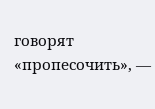говорят «пропесочить», —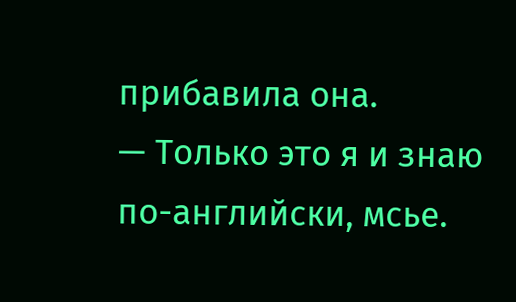прибавила она.
— Только это я и знаю по-английски, мсье.